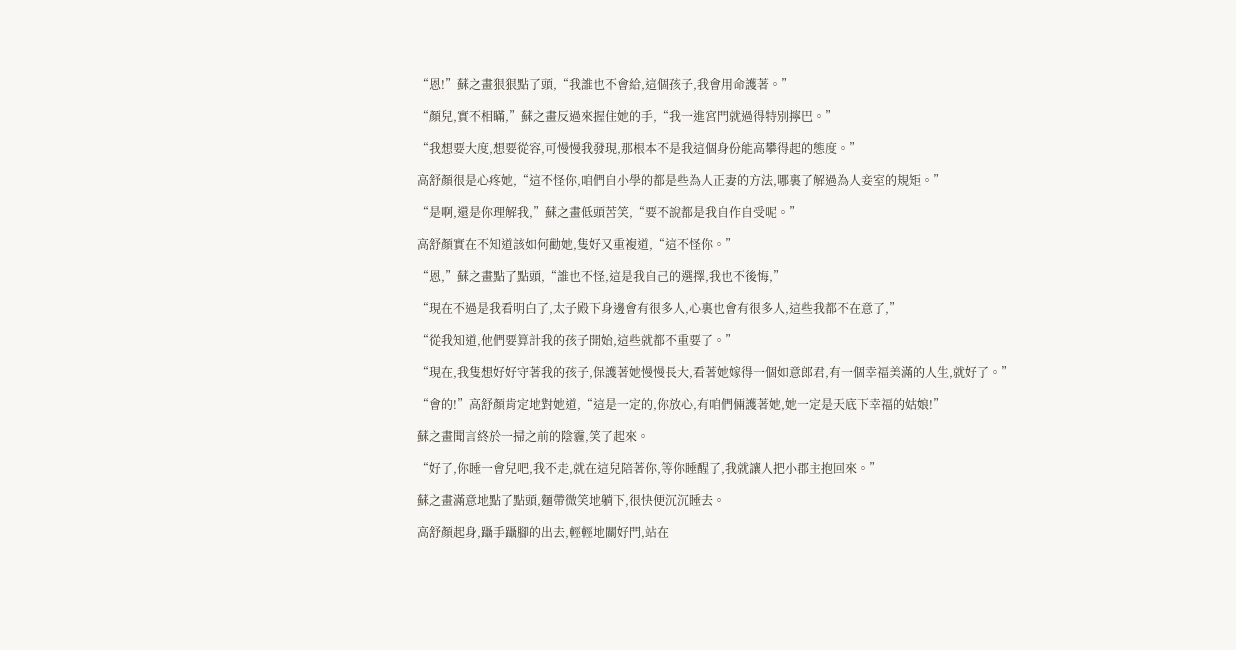“恩!”蘇之畫狠狠點了頭,“我誰也不會給,這個孩子,我會用命護著。”

“顏兒,實不相瞞,”蘇之畫反過來握住她的手,“我一進宮門就過得特別擰巴。”

“我想要大度,想要從容,可慢慢我發現,那根本不是我這個身份能高攀得起的態度。”

高舒顏很是心疼她,“這不怪你,咱們自小學的都是些為人正妻的方法,哪裏了解過為人妾室的規矩。”

“是啊,還是你理解我,”蘇之畫低頭苦笑,“要不說都是我自作自受呢。”

高舒顏實在不知道該如何勸她,隻好又重複道,“這不怪你。”

“恩,”蘇之畫點了點頭,“誰也不怪,這是我自己的選擇,我也不後悔,”

“現在不過是我看明白了,太子殿下身邊會有很多人,心裏也會有很多人,這些我都不在意了,”

“從我知道,他們要算計我的孩子開始,這些就都不重要了。”

“現在,我隻想好好守著我的孩子,保護著她慢慢長大,看著她嫁得一個如意郎君,有一個幸福美滿的人生,就好了。”

“會的!”高舒顏肯定地對她道,“這是一定的,你放心,有咱們倆護著她,她一定是天底下幸福的姑娘!”

蘇之畫聞言終於一掃之前的陰霾,笑了起來。

“好了,你睡一會兒吧,我不走,就在這兒陪著你,等你睡醒了,我就讓人把小郡主抱回來。”

蘇之畫滿意地點了點頭,麵帶微笑地躺下,很快便沉沉睡去。

高舒顏起身,躡手躡腳的出去,輕輕地關好門,站在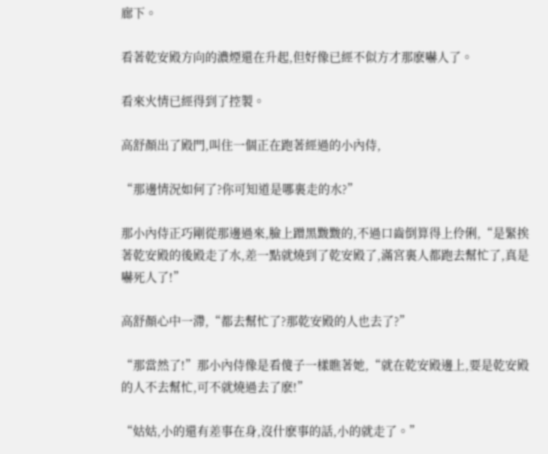廊下。

看著乾安殿方向的濃煙還在升起,但好像已經不似方才那麽嚇人了。

看來火情已經得到了控製。

高舒顏出了殿門,叫住一個正在跑著經過的小內侍,

“那邊情況如何了?你可知道是哪裏走的水?”

那小內侍正巧剛從那邊過來,臉上蹭黑黢黢的,不過口齒倒算得上伶俐,“是緊挨著乾安殿的後殿走了水,差一點就燒到了乾安殿了,滿宮裏人都跑去幫忙了,真是嚇死人了!”

高舒顏心中一滯,“都去幫忙了?那乾安殿的人也去了?”

“那當然了!”那小內侍像是看傻子一樣瞧著她,“就在乾安殿邊上,要是乾安殿的人不去幫忙,可不就燒過去了麽!”

“姑姑,小的還有差事在身,沒什麽事的話,小的就走了。”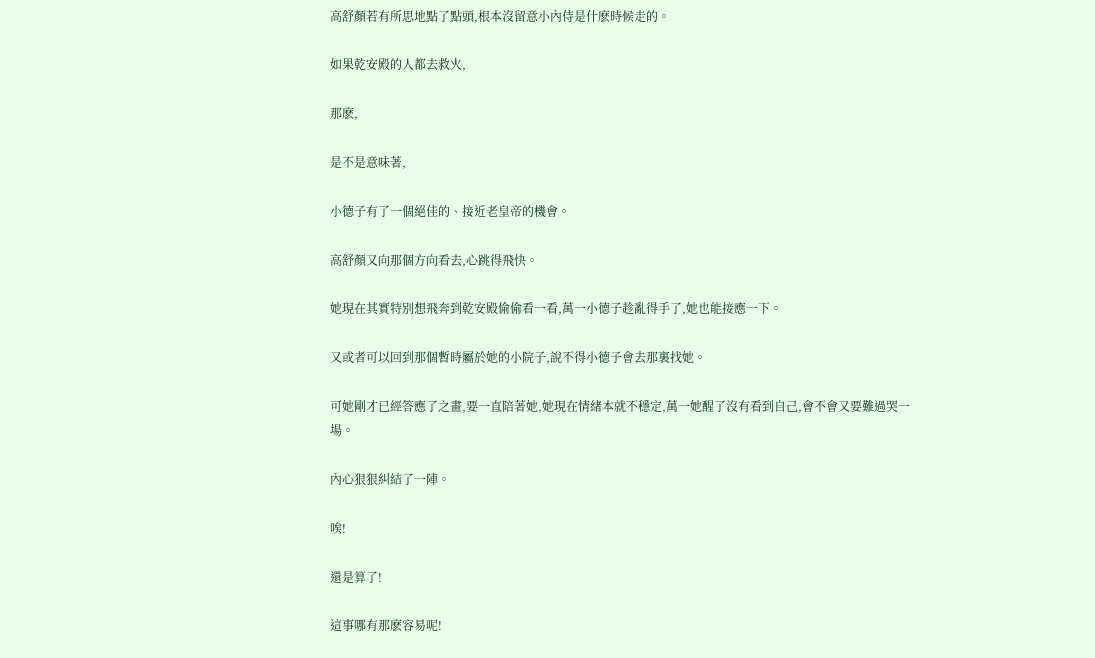高舒顏若有所思地點了點頭,根本沒留意小內侍是什麽時候走的。

如果乾安殿的人都去救火,

那麽,

是不是意味著,

小德子有了一個絕佳的、接近老皇帝的機會。

高舒顏又向那個方向看去,心跳得飛快。

她現在其實特別想飛奔到乾安殿偷偷看一看,萬一小德子趁亂得手了,她也能接應一下。

又或者可以回到那個暫時屬於她的小院子,說不得小德子會去那裏找她。

可她剛才已經答應了之畫,要一直陪著她,她現在情緒本就不穩定,萬一她醒了沒有看到自己,會不會又要難過哭一場。

內心狠狠糾結了一陣。

唉!

還是算了!

這事哪有那麽容易呢!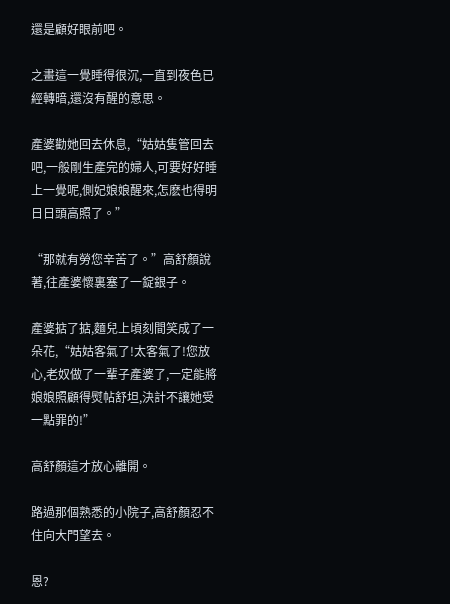還是顧好眼前吧。

之畫這一覺睡得很沉,一直到夜色已經轉暗,還沒有醒的意思。

產婆勸她回去休息,“姑姑隻管回去吧,一般剛生產完的婦人,可要好好睡上一覺呢,側妃娘娘醒來,怎麽也得明日日頭高照了。”

“那就有勞您辛苦了。”高舒顏說著,往產婆懷裏塞了一錠銀子。

產婆掂了掂,麵兒上頃刻間笑成了一朵花,“姑姑客氣了!太客氣了!您放心,老奴做了一輩子產婆了,一定能將娘娘照顧得熨帖舒坦,決計不讓她受一點罪的!”

高舒顏這才放心離開。

路過那個熟悉的小院子,高舒顏忍不住向大門望去。

恩?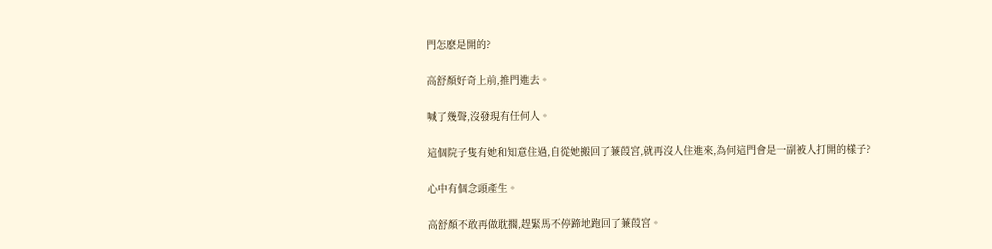門怎麽是開的?

高舒顏好奇上前,推門進去。

喊了幾聲,沒發現有任何人。

這個院子隻有她和知意住過,自從她搬回了蒹葭宮,就再沒人住進來,為何這門會是一副被人打開的樣子?

心中有個念頭產生。

高舒顏不敢再做耽擱,趕緊馬不停蹄地跑回了蒹葭宮。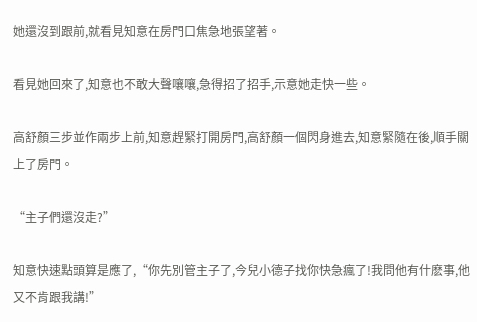她還沒到跟前,就看見知意在房門口焦急地張望著。

看見她回來了,知意也不敢大聲嚷嚷,急得招了招手,示意她走快一些。

高舒顏三步並作兩步上前,知意趕緊打開房門,高舒顏一個閃身進去,知意緊隨在後,順手關上了房門。

“主子們還沒走?”

知意快速點頭算是應了,“你先別管主子了,今兒小德子找你快急瘋了!我問他有什麽事,他又不肯跟我講!”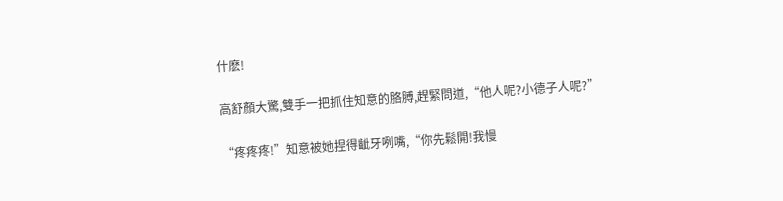什麽!

高舒顏大驚,雙手一把抓住知意的胳膊,趕緊問道,“他人呢?小德子人呢?”

“疼疼疼!”知意被她捏得齜牙咧嘴,“你先鬆開!我慢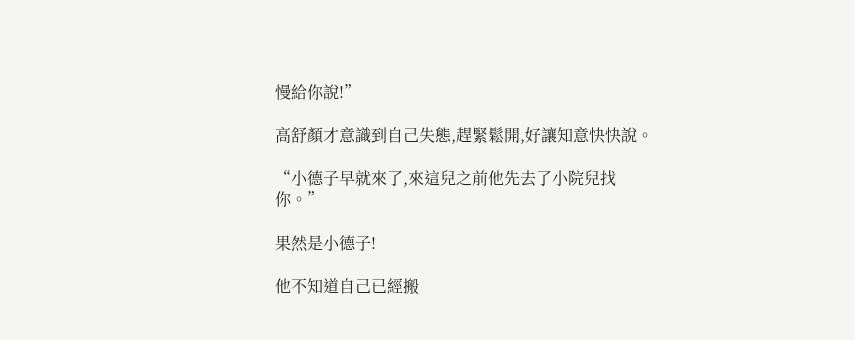慢給你說!”

高舒顏才意識到自己失態,趕緊鬆開,好讓知意快快說。

“小德子早就來了,來這兒之前他先去了小院兒找你。”

果然是小德子!

他不知道自己已經搬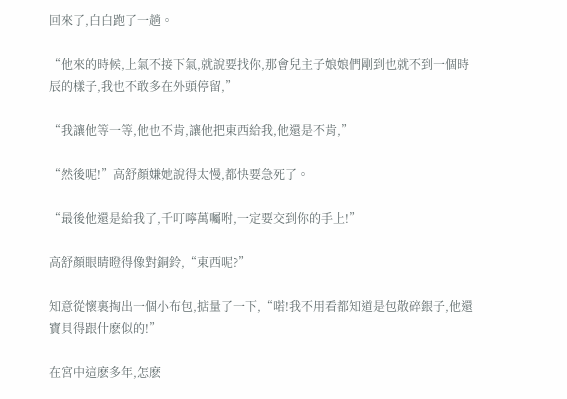回來了,白白跑了一趟。

“他來的時候,上氣不接下氣,就說要找你,那會兒主子娘娘們剛到也就不到一個時辰的樣子,我也不敢多在外頭停留,”

“我讓他等一等,他也不肯,讓他把東西給我,他還是不肯,”

“然後呢!”高舒顏嫌她說得太慢,都快要急死了。

“最後他還是給我了,千叮嚀萬囑咐,一定要交到你的手上!”

高舒顏眼睛瞪得像對銅鈴,“東西呢?”

知意從懷裏掏出一個小布包,掂量了一下,“喏!我不用看都知道是包散碎銀子,他還寶貝得跟什麽似的!”

在宮中這麽多年,怎麽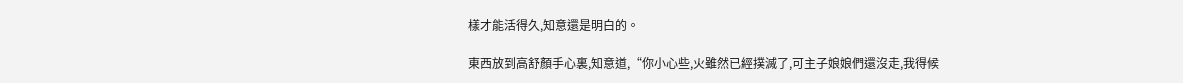樣才能活得久,知意還是明白的。

東西放到高舒顏手心裏,知意道,“你小心些,火雖然已經撲滅了,可主子娘娘們還沒走,我得候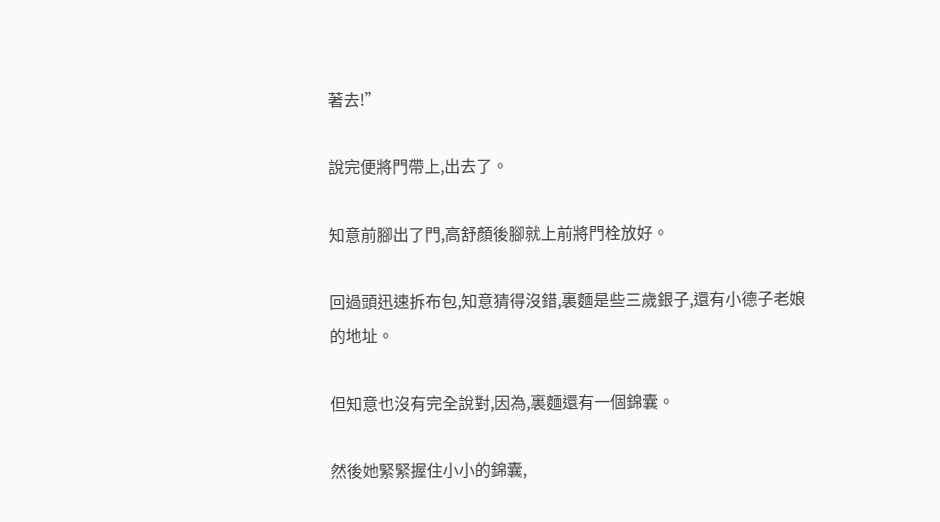著去!”

說完便將門帶上,出去了。

知意前腳出了門,高舒顏後腳就上前將門栓放好。

回過頭迅速拆布包,知意猜得沒錯,裏麵是些三歲銀子,還有小德子老娘的地址。

但知意也沒有完全說對,因為,裏麵還有一個錦囊。

然後她緊緊握住小小的錦囊,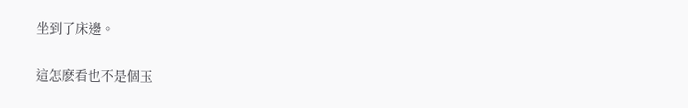坐到了床邊。

這怎麽看也不是個玉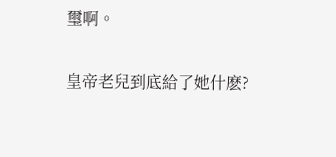璽啊。

皇帝老兒到底給了她什麽?